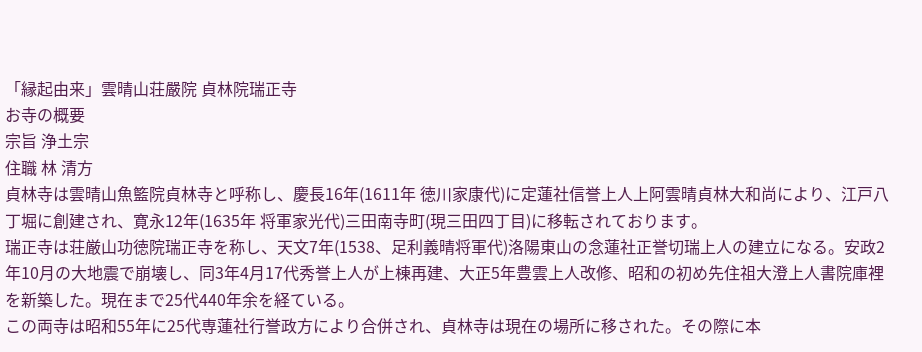「縁起由来」雲晴山荘嚴院 貞林院瑞正寺
お寺の概要
宗旨 浄土宗
住職 林 清方
貞林寺は雲晴山魚籃院貞林寺と呼称し、慶長16年(1611年 徳川家康代)に定蓮社信誉上人上阿雲晴貞林大和尚により、江戸八丁堀に創建され、寛永12年(1635年 将軍家光代)三田南寺町(現三田四丁目)に移転されております。
瑞正寺は荘厳山功徳院瑞正寺を称し、天文7年(1538、足利義晴将軍代)洛陽東山の念蓮社正誉切瑞上人の建立になる。安政2年10月の大地震で崩壊し、同3年4月17代秀誉上人が上棟再建、大正5年豊雲上人改修、昭和の初め先住祖大澄上人書院庫裡を新築した。現在まで25代440年余を経ている。
この両寺は昭和55年に25代専蓮社行誉政方により合併され、貞林寺は現在の場所に移された。その際に本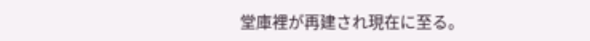堂庫裡が再建され現在に至る。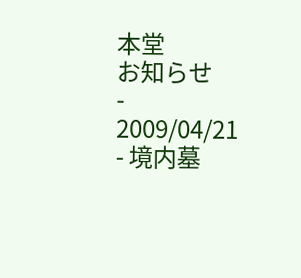本堂
お知らせ
- 2009/04/21
- 境内墓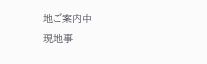地ご案内中
現地事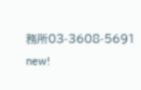務所03-3608-5691 new!